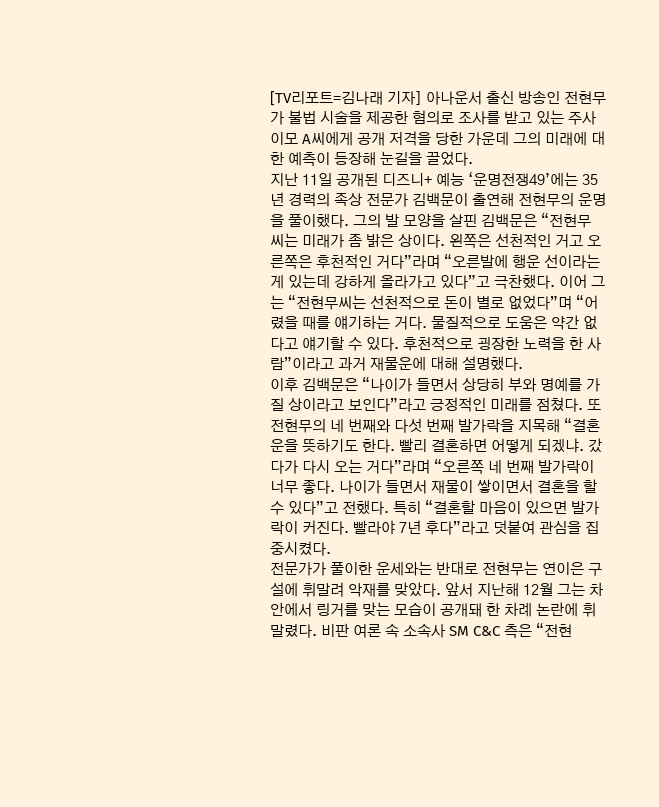[TV리포트=김나래 기자] 아나운서 출신 방송인 전현무가 불법 시술을 제공한 혐의로 조사를 받고 있는 주사 이모 A씨에게 공개 저격을 당한 가운데 그의 미래에 대한 예측이 등장해 눈길을 끌었다.
지난 11일 공개된 디즈니+ 예능 ‘운명전쟁49’에는 35년 경력의 족상 전문가 김백문이 출연해 전현무의 운명을 풀이했다. 그의 발 모양을 살핀 김백문은 “전현무 씨는 미래가 좀 밝은 상이다. 왼쪽은 선천적인 거고 오른쪽은 후천적인 거다”라며 “오른발에 행운 선이라는 게 있는데 강하게 올라가고 있다”고 극찬했다. 이어 그는 “전현무씨는 선천적으로 돈이 별로 없었다”며 “어렸을 때를 얘기하는 거다. 물질적으로 도움은 약간 없다고 얘기할 수 있다. 후천적으로 굉장한 노력을 한 사람”이라고 과거 재물운에 대해 설명했다.
이후 김백문은 “나이가 들면서 상당히 부와 명예를 가질 상이라고 보인다”라고 긍정적인 미래를 점쳤다. 또 전현무의 네 번째와 다섯 번째 발가락을 지목해 “결혼 운을 뜻하기도 한다. 빨리 결혼하면 어떻게 되겠냐. 갔다가 다시 오는 거다”라며 “오른쪽 네 번째 발가락이 너무 좋다. 나이가 들면서 재물이 쌓이면서 결혼을 할 수 있다”고 전했다. 특히 “결혼할 마음이 있으면 발가락이 커진다. 빨라야 7년 후다”라고 덧붙여 관심을 집중시켰다.
전문가가 풀이한 운세와는 반대로 전현무는 연이은 구설에 휘말려 악재를 맞았다. 앞서 지난해 12월 그는 차 안에서 링거를 맞는 모습이 공개돼 한 차례 논란에 휘말렸다. 비판 여론 속 소속사 SM C&C 측은 “전현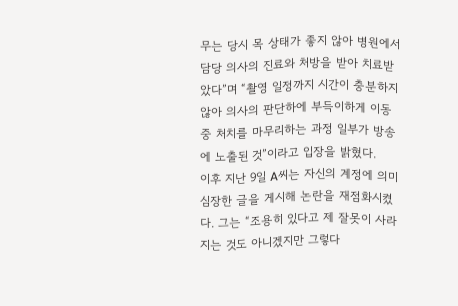무는 당시 목 상태가 좋지 않아 병원에서 담당 의사의 진료와 처방을 받아 치료받았다”며 “촬영 일정까지 시간이 충분하지 않아 의사의 판단하에 부득이하게 이동 중 처치를 마무리하는 과정 일부가 방송에 노출된 것”이라고 입장을 밝혔다.
이후 지난 9일 A씨는 자신의 계정에 의미심장한 글을 게시해 논란을 재점화시켰다. 그는 “조용히 있다고 제 잘못이 사라지는 것도 아니겠지만 그렇다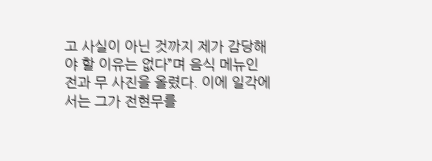고 사실이 아닌 것까지 제가 감당해야 할 이유는 없다”며 음식 메뉴인 전과 무 사진을 올렸다. 이에 일각에서는 그가 전현무를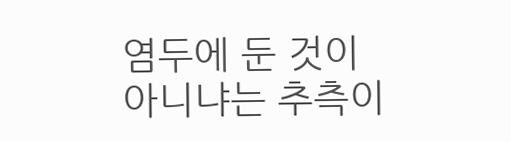염두에 둔 것이 아니냐는 추측이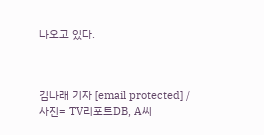나오고 있다.



김나래 기자 [email protected] / 사진= TV리포트DB, A씨